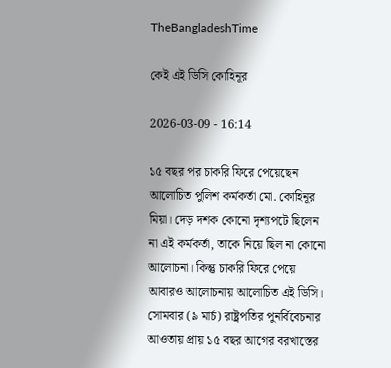TheBangladeshTime

কেই এই ডিসি কোহিনূর

2026-03-09 - 16:14

১৫ বছর পর চাকরি ফিরে পেয়েছেন আলোচিত পুলিশ কর্মকর্তা মো. কোহিনূর মিয়া। দেড় দশক কোনো দৃশ্যপটে ছিলেন না এই কর্মকর্তা, তাকে নিয়ে ছিল না কোনো আলোচনা। কিন্তু চাকরি ফিরে পেয়ে আবারও আলোচনায় আলোচিত এই ডিসি। সোমবার (৯ মার্চ) রাষ্ট্রপতির পুনর্বিবেচনার আওতায় প্রায় ১৫ বছর আগের বরখাস্তের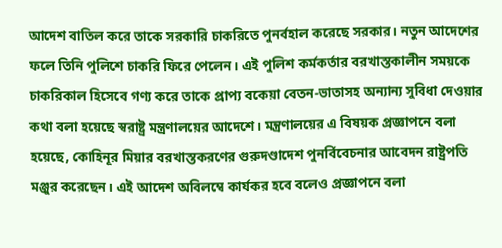আদেশ বাতিল করে তাকে সরকারি চাকরিতে পুনর্বহাল করেছে সরকার। নতুন আদেশের ফলে তিনি পুলিশে চাকরি ফিরে পেলেন। এই পুলিশ কর্মকর্তার বরখাস্তকালীন সময়কে চাকরিকাল হিসেবে গণ্য করে তাকে প্রাপ্য বকেয়া বেতন-ভাতাসহ অন্যান্য সুবিধা দেওয়ার কথা বলা হয়েছে স্বরাষ্ট্র মন্ত্রণালয়ের আদেশে। মন্ত্রণালয়ের এ বিষয়ক প্রজ্ঞাপনে বলা হয়েছে, কোহিনূর মিয়ার বরখাস্তকরণের গুরুদণ্ডাদেশ পুনর্বিবেচনার আবেদন রাষ্ট্রপতি মঞ্জুর করেছেন। এই আদেশ অবিলম্বে কার্যকর হবে বলেও প্রজ্ঞাপনে বলা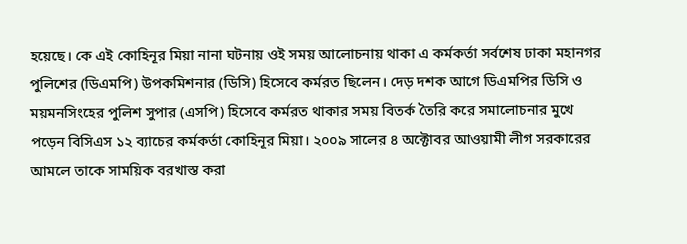হয়েছে। কে এই কোহিনূর মিয়া নানা ঘটনায় ওই সময় আলোচনায় থাকা এ কর্মকর্তা সর্বশেষ ঢাকা মহানগর পুলিশের (ডিএমপি) উপকমিশনার (ডিসি) হিসেবে কর্মরত ছিলেন। দেড় দশক আগে ডিএমপির ডিসি ও ময়মনসিংহের পুলিশ সুপার (এসপি) হিসেবে কর্মরত থাকার সময় বিতর্ক তৈরি করে সমালোচনার মুখে পড়েন বিসিএস ১২ ব্যাচের কর্মকর্তা কোহিনূর মিয়া। ২০০৯ সালের ৪ অক্টোবর আওয়ামী লীগ সরকারের আমলে তাকে সাময়িক বরখাস্ত করা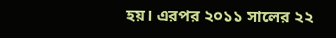হয়। এরপর ২০১১ সালের ২২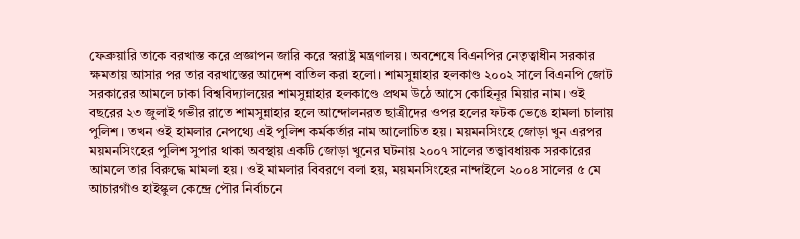ফেব্রুয়ারি তাকে বরখাস্ত করে প্রজ্ঞাপন জারি করে স্বরাষ্ট্র মন্ত্রণালয়। অবশেষে বিএনপির নেতৃত্বাধীন সরকার ক্ষমতায় আসার পর তার বরখাস্তের আদেশ বাতিল করা হলো। শামসুন্নাহার হলকাণ্ড ২০০২ সালে বিএনপি জোট সরকারের আমলে ঢাকা বিশ্ববিদ্যালয়ের শামসুন্নাহার হলকাণ্ডে প্রথম উঠে আসে কোহিনূর মিয়ার নাম। ওই বছরের ২৩ জুলাই গভীর রাতে শামসুন্নাহার হলে আন্দোলনরত ছাত্রীদের ওপর হলের ফটক ভেঙে হামলা চালায় পুলিশ। তখন ওই হামলার নেপথ্যে এই পুলিশ কর্মকর্তার নাম আলোচিত হয়। ময়মনসিংহে জোড়া খুন এরপর ময়মনসিংহের পুলিশ সুপার থাকা অবস্থায় একটি জোড়া খুনের ঘটনায় ২০০৭ সালের তত্ত্বাবধায়ক সরকারের আমলে তার বিরুদ্ধে মামলা হয়। ওই মামলার বিবরণে বলা হয়, ময়মনসিংহের নান্দাইলে ২০০৪ সালের ৫ মে আচারগাঁও হাইস্কুল কেন্দ্রে পৌর নির্বাচনে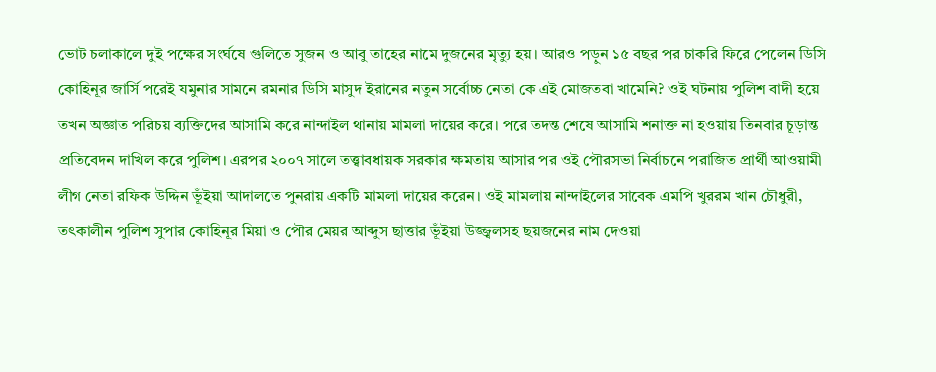ভোট চলাকালে দুই পক্ষের সংর্ঘষে গুলিতে সুজন ও আবু তাহের নামে দুজনের মৃত্যু হয়। আরও পড়ুন ১৫ বছর পর চাকরি ফিরে পেলেন ডিসি কোহিনূর জার্সি পরেই যমুনার সামনে রমনার ডিসি মাসুদ ইরানের নতুন সর্বোচ্চ নেতা কে এই মোজতবা খামেনি? ওই ঘটনায় পুলিশ বাদী হয়ে তখন অজ্ঞাত পরিচয় ব্যক্তিদের আসামি করে নান্দাইল থানায় মামলা দায়ের করে। পরে তদন্ত শেষে আসামি শনাক্ত না হওয়ায় তিনবার চূড়ান্ত প্রতিবেদন দাখিল করে পুলিশ। এরপর ২০০৭ সালে তত্ত্বাবধায়ক সরকার ক্ষমতায় আসার পর ওই পৌরসভা নির্বাচনে পরাজিত প্রার্থী আওয়ামী লীগ নেতা রফিক উদ্দিন ভূঁইয়া আদালতে পুনরায় একটি মামলা দায়ের করেন। ওই মামলায় নান্দাইলের সাবেক এমপি খুররম খান চৌধুরী, তৎকালীন পুলিশ সুপার কোহিনূর মিয়া ও পৌর মেয়র আব্দুস ছাত্তার ভূঁইয়া উজ্জ্বলসহ ছয়জনের নাম দেওয়া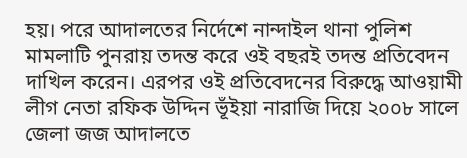হয়। পরে আদালতের নির্দেশে নান্দাইল থানা পুলিশ মামলাটি পুনরায় তদন্ত করে ওই বছরই তদন্ত প্রতিবেদন দাখিল করেন। এরপর ওই প্রতিবেদনের বিরুদ্ধে আওয়ামী লীগ নেতা রফিক উদ্দিন ভূঁইয়া নারাজি দিয়ে ২০০৮ সালে জেলা জজ আদালতে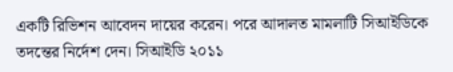একটি রিভিশন আবেদন দায়ের করেন। পরে আদালত মামলাটি সিআইডিকে তদন্তের নির্দেশ দেন। সিআইডি ২০১১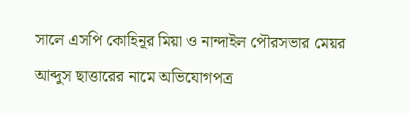সালে এসপি কোহিনূর মিয়া ও নান্দাইল পৌরসভার মেয়র আব্দুস ছাত্তারের নামে অভিযোগপত্র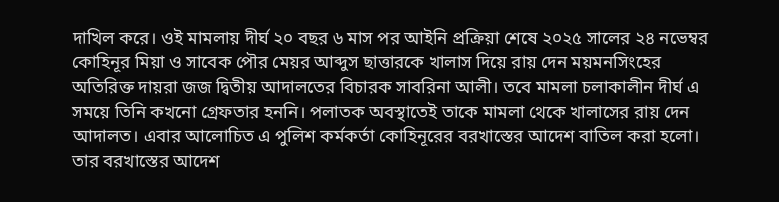দাখিল করে। ওই মামলায় দীর্ঘ ২০ বছর ৬ মাস পর আইনি প্রক্রিয়া শেষে ২০২৫ সালের ২৪ নভেম্বর কোহিনূর মিয়া ও সাবেক পৌর মেয়র আব্দুস ছাত্তারকে খালাস দিয়ে রায় দেন ময়মনসিংহের অতিরিক্ত দায়রা জজ দ্বিতীয় আদালতের বিচারক সাবরিনা আলী। তবে মামলা চলাকালীন দীর্ঘ এ সময়ে তিনি কখনো গ্রেফতার হননি। পলাতক অবস্থাতেই তাকে মামলা থেকে খালাসের রায় দেন আদালত। এবার আলোচিত এ পুলিশ কর্মকর্তা কোহিনূরের বরখাস্তের আদেশ বাতিল করা হলো। তার বরখাস্তের আদেশ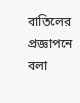বাতিলের প্রজ্ঞাপনে বলা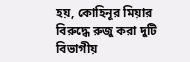হয়, কোহিনূর মিয়ার বিরুদ্ধে রুজু করা দুটি বিভাগীয়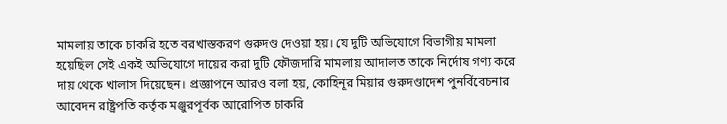মামলায় তাকে চাকরি হতে বরখাস্তকরণ গুরুদণ্ড দেওয়া হয়। যে দুটি অভিযোগে বিভাগীয় মামলা হয়েছিল সেই একই অভিযোগে দায়ের করা দুটি ফৌজদারি মামলায় আদালত তাকে নির্দোষ গণ্য করে দায় থেকে খালাস দিয়েছেন। প্রজ্ঞাপনে আরও বলা হয়, কোহিনূর মিয়ার গুরুদণ্ডাদেশ পুনর্বিবেচনার আবেদন রাষ্ট্রপতি কর্তৃক মঞ্জুরপূর্বক আরোপিত চাকরি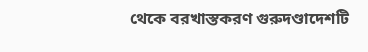থেকে বরখাস্তকরণ গুরুদণ্ডাদেশটি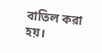বাতিল করা হয়।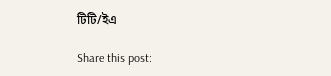টিটি/ইএ

Share this post: